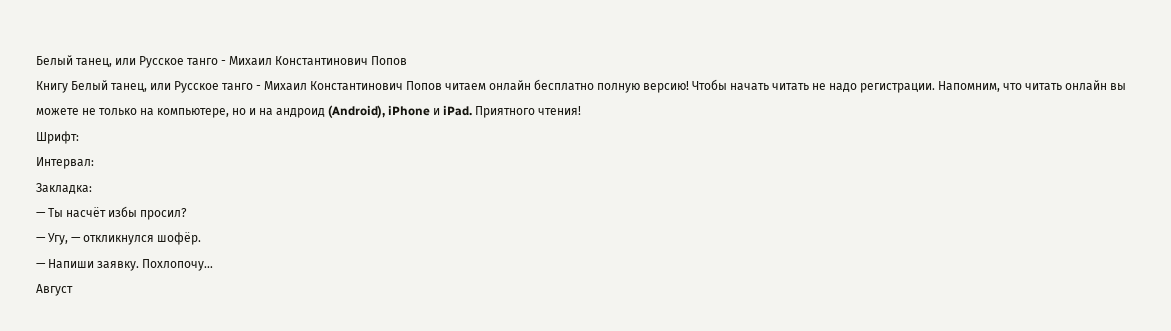Белый танец, или Русское танго - Михаил Константинович Попов
Книгу Белый танец, или Русское танго - Михаил Константинович Попов читаем онлайн бесплатно полную версию! Чтобы начать читать не надо регистрации. Напомним, что читать онлайн вы можете не только на компьютере, но и на андроид (Android), iPhone и iPad. Приятного чтения!
Шрифт:
Интервал:
Закладка:
— Ты насчёт избы просил?
— Угу, — откликнулся шофёр.
— Напиши заявку. Похлопочу…
Август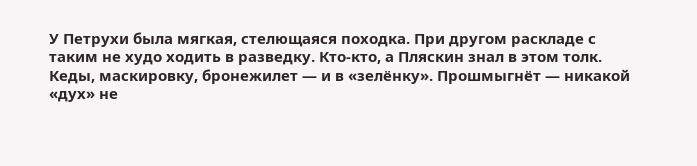У Петрухи была мягкая, стелющаяся походка. При другом раскладе с таким не худо ходить в разведку. Кто-кто, а Пляскин знал в этом толк. Кеды, маскировку, бронежилет — и в «зелёнку». Прошмыгнёт — никакой «дух» не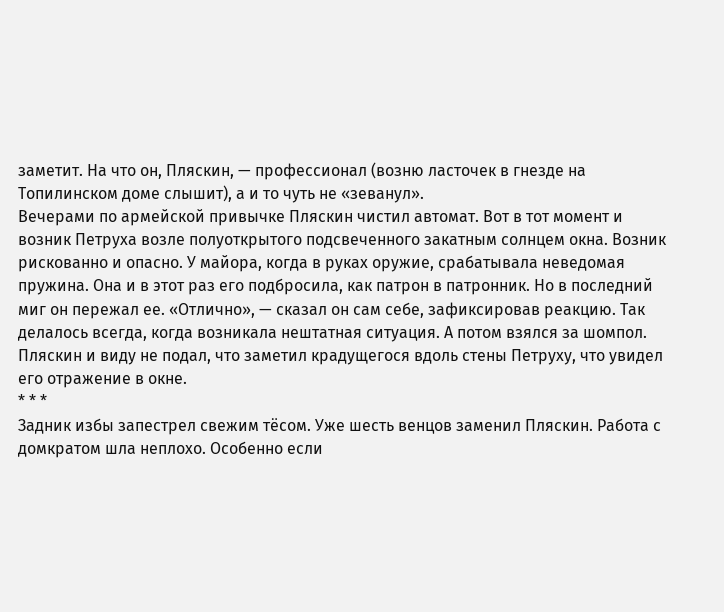заметит. На что он, Пляскин, — профессионал (возню ласточек в гнезде на Топилинском доме слышит), а и то чуть не «зеванул».
Вечерами по армейской привычке Пляскин чистил автомат. Вот в тот момент и возник Петруха возле полуоткрытого подсвеченного закатным солнцем окна. Возник рискованно и опасно. У майора, когда в руках оружие, срабатывала неведомая пружина. Она и в этот раз его подбросила, как патрон в патронник. Но в последний миг он пережал ее. «Отлично», — сказал он сам себе, зафиксировав реакцию. Так делалось всегда, когда возникала нештатная ситуация. А потом взялся за шомпол. Пляскин и виду не подал, что заметил крадущегося вдоль стены Петруху, что увидел его отражение в окне.
* * *
Задник избы запестрел свежим тёсом. Уже шесть венцов заменил Пляскин. Работа с домкратом шла неплохо. Особенно если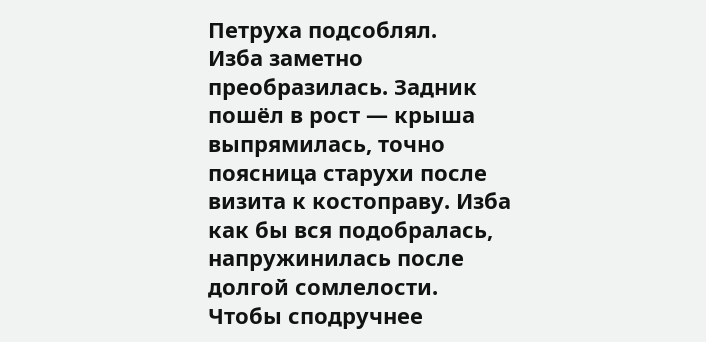Петруха подсоблял.
Изба заметно преобразилась. Задник пошёл в рост — крыша выпрямилась, точно поясница старухи после визита к костоправу. Изба как бы вся подобралась, напружинилась после долгой сомлелости.
Чтобы сподручнее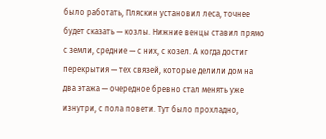было работать, Пляскин установил леса, точнее будет сказать — козлы. Нижние венцы ставил прямо с земли, средние — с них, с козел. А когда достиг перекрытия — тех связей, которые делили дом на два этажа — очередное бревно стал менять уже изнутри, с пола повети. Тут было прохладно,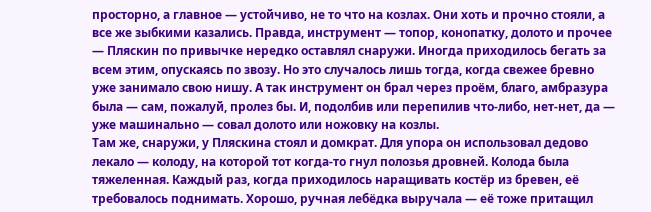просторно, а главное — устойчиво, не то что на козлах. Они хоть и прочно стояли, а все же зыбкими казались. Правда, инструмент — топор, конопатку, долото и прочее — Пляскин по привычке нередко оставлял снаружи. Иногда приходилось бегать за всем этим, опускаясь по звозу. Но это случалось лишь тогда, когда свежее бревно уже занимало свою нишу. А так инструмент он брал через проём, благо, амбразура была — сам, пожалуй, пролез бы. И, подолбив или перепилив что-либо, нет-нет, да — уже машинально — совал долото или ножовку на козлы.
Там же, снаружи, у Пляскина стоял и домкрат. Для упора он использовал дедово лекало — колоду, на которой тот когда-то гнул полозья дровней. Колода была тяжеленная. Каждый раз, когда приходилось наращивать костёр из бревен, её требовалось поднимать. Хорошо, ручная лебёдка выручала — её тоже притащил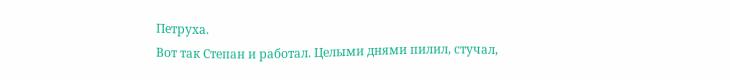Петруха.
Вот так Степан и работал. Целыми днями пилил, стучал,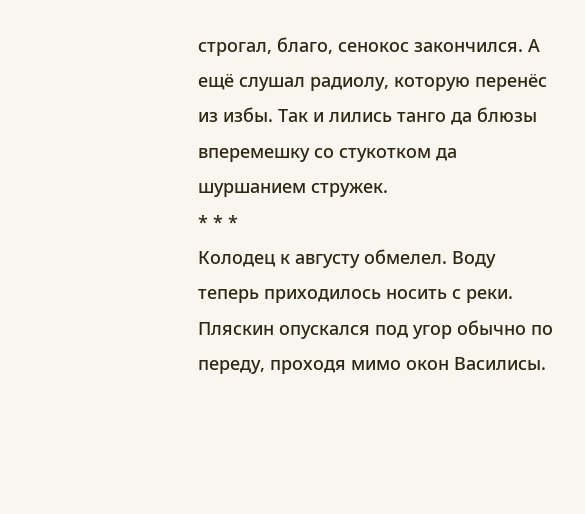строгал, благо, сенокос закончился. А ещё слушал радиолу, которую перенёс из избы. Так и лились танго да блюзы вперемешку со стукотком да шуршанием стружек.
* * *
Колодец к августу обмелел. Воду теперь приходилось носить с реки. Пляскин опускался под угор обычно по переду, проходя мимо окон Василисы.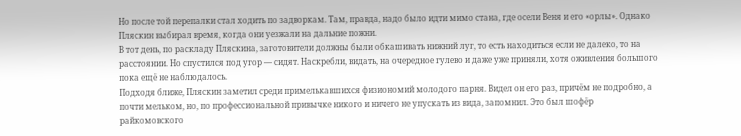Но после той перепалки стал ходить по задворкам. Там, правда, надо было идти мимо стана, где осели Веня и его «орлы». Однако Пляскин выбирал время, когда они уезжали на дальние пожни.
В тот день, по раскладу Пляскина, заготовители должны были обкашивать нижний луг, то есть находиться если не далеко, то на расстоянии. Но спустился под угор — сидят. Наскребли, видать, на очередное гулево и даже уже приняли, хотя оживления большого пока ещё не наблюдалось.
Подходя ближе, Пляскин заметил среди примелькавшихся физиономий молодого парня. Видел он его раз, причём не подробно, а почти мельком, но, по профессиональной привычке никого и ничего не упускать из вида, запомнил. Это был шофёр райкомовского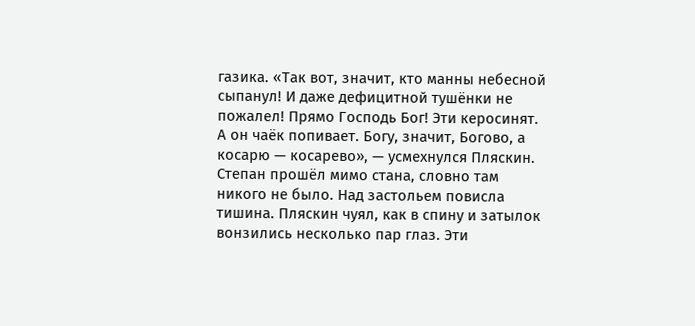газика. «Так вот, значит, кто манны небесной сыпанул! И даже дефицитной тушёнки не пожалел! Прямо Господь Бог! Эти керосинят. А он чаёк попивает. Богу, значит, Богово, а косарю — косарево», — усмехнулся Пляскин.
Степан прошёл мимо стана, словно там никого не было. Над застольем повисла тишина. Пляскин чуял, как в спину и затылок вонзились несколько пар глаз. Эти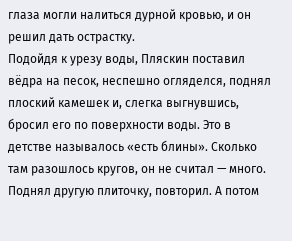глаза могли налиться дурной кровью, и он решил дать острастку.
Подойдя к урезу воды, Пляскин поставил вёдра на песок, неспешно огляделся, поднял плоский камешек и, слегка выгнувшись, бросил его по поверхности воды. Это в детстве называлось «есть блины». Сколько там разошлось кругов, он не считал — много. Поднял другую плиточку, повторил. А потом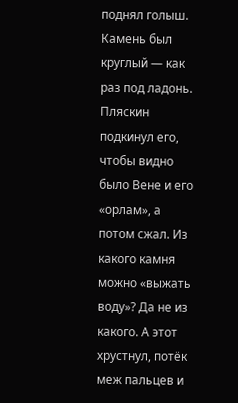поднял голыш. Камень был круглый — как раз под ладонь. Пляскин подкинул его, чтобы видно было Вене и его «орлам», а потом сжал. Из какого камня можно «выжать воду»? Да не из какого. А этот хрустнул, потёк меж пальцев и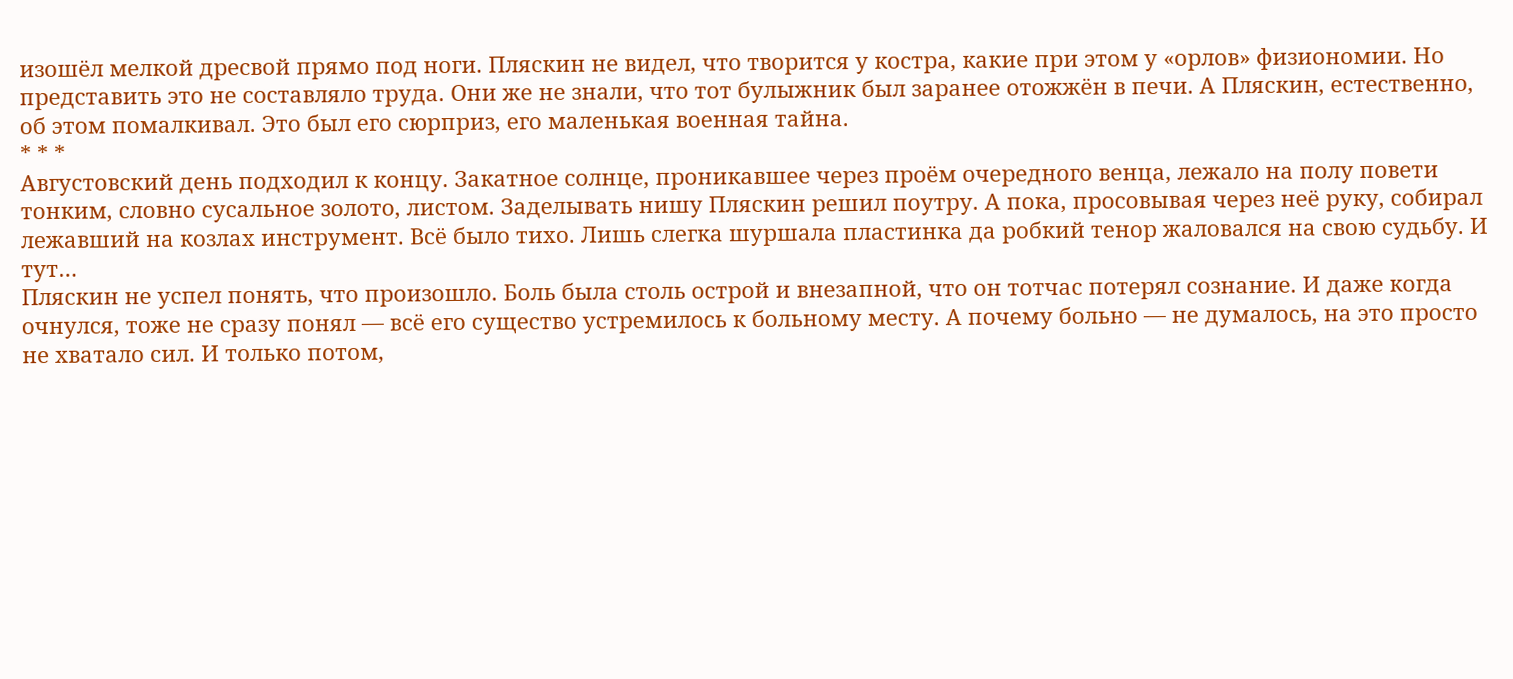изошёл мелкой дресвой прямо под ноги. Пляскин не видел, что творится у костра, какие при этом у «орлов» физиономии. Но представить это не составляло труда. Они же не знали, что тот булыжник был заранее отожжён в печи. А Пляскин, естественно, об этом помалкивал. Это был его сюрприз, его маленькая военная тайна.
* * *
Августовский день подходил к концу. Закатное солнце, проникавшее через проём очередного венца, лежало на полу повети тонким, словно сусальное золото, листом. Заделывать нишу Пляскин решил поутру. А пока, просовывая через неё руку, собирал лежавший на козлах инструмент. Всё было тихо. Лишь слегка шуршала пластинка да робкий тенор жаловался на свою судьбу. И тут…
Пляскин не успел понять, что произошло. Боль была столь острой и внезапной, что он тотчас потерял сознание. И даже когда очнулся, тоже не сразу понял — всё его существо устремилось к больному месту. А почему больно — не думалось, на это просто не хватало сил. И только потом,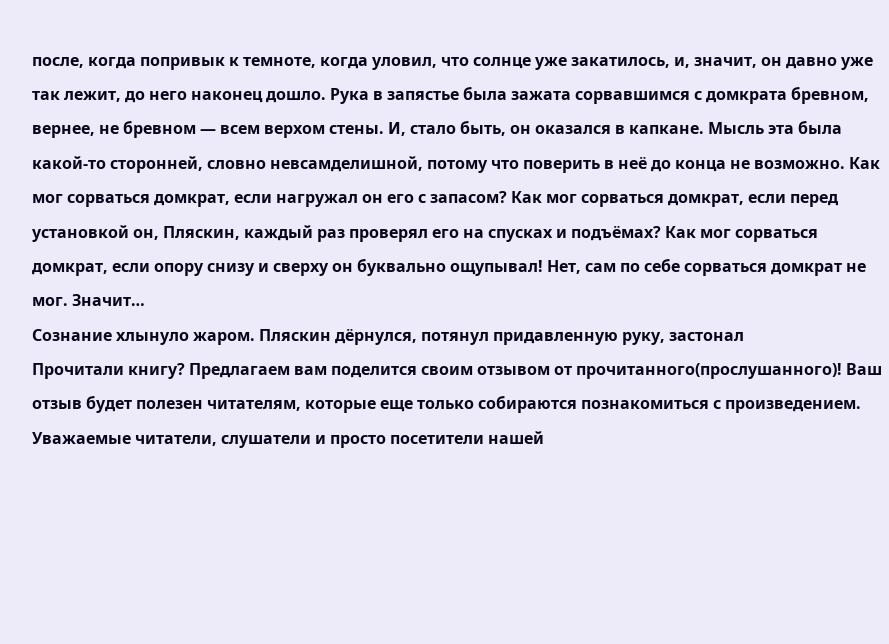после, когда попривык к темноте, когда уловил, что солнце уже закатилось, и, значит, он давно уже так лежит, до него наконец дошло. Рука в запястье была зажата сорвавшимся с домкрата бревном, вернее, не бревном — всем верхом стены. И, стало быть, он оказался в капкане. Мысль эта была какой-то сторонней, словно невсамделишной, потому что поверить в неё до конца не возможно. Как мог сорваться домкрат, если нагружал он его с запасом? Как мог сорваться домкрат, если перед установкой он, Пляскин, каждый раз проверял его на спусках и подъёмах? Как мог сорваться домкрат, если опору снизу и сверху он буквально ощупывал! Нет, сам по себе сорваться домкрат не мог. Значит…
Сознание хлынуло жаром. Пляскин дёрнулся, потянул придавленную руку, застонал
Прочитали книгу? Предлагаем вам поделится своим отзывом от прочитанного(прослушанного)! Ваш отзыв будет полезен читателям, которые еще только собираются познакомиться с произведением.
Уважаемые читатели, слушатели и просто посетители нашей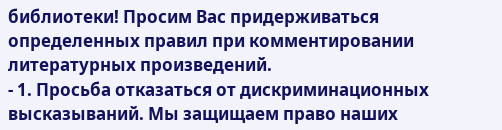библиотеки! Просим Вас придерживаться определенных правил при комментировании литературных произведений.
- 1. Просьба отказаться от дискриминационных высказываний. Мы защищаем право наших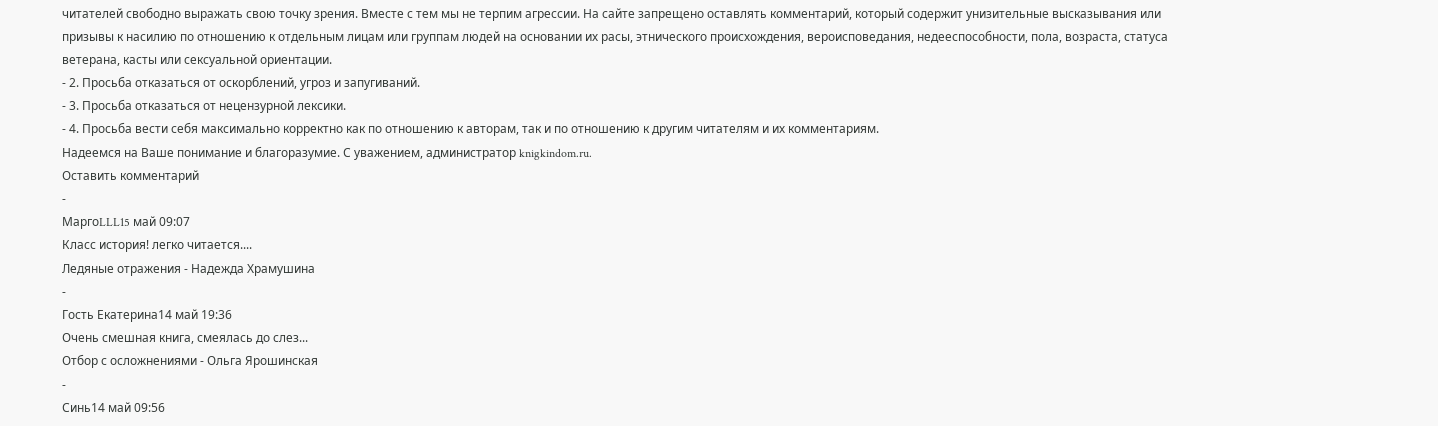читателей свободно выражать свою точку зрения. Вместе с тем мы не терпим агрессии. На сайте запрещено оставлять комментарий, который содержит унизительные высказывания или призывы к насилию по отношению к отдельным лицам или группам людей на основании их расы, этнического происхождения, вероисповедания, недееспособности, пола, возраста, статуса ветерана, касты или сексуальной ориентации.
- 2. Просьба отказаться от оскорблений, угроз и запугиваний.
- 3. Просьба отказаться от нецензурной лексики.
- 4. Просьба вести себя максимально корректно как по отношению к авторам, так и по отношению к другим читателям и их комментариям.
Надеемся на Ваше понимание и благоразумие. С уважением, администратор knigkindom.ru.
Оставить комментарий
-
МаргоLLL15 май 09:07
Класс история! легко читается....
Ледяные отражения - Надежда Храмушина
-
Гость Екатерина14 май 19:36
Очень смешная книга, смеялась до слез...
Отбор с осложнениями - Ольга Ярошинская
-
Синь14 май 09:56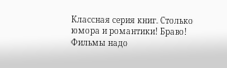Классная серия книг. Столько юмора и романтики! Браво! Фильмы надо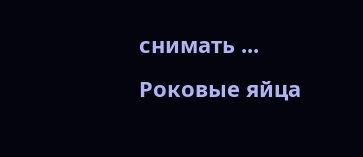снимать ...
Роковые яйца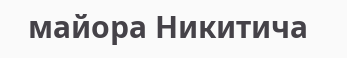майора Никитича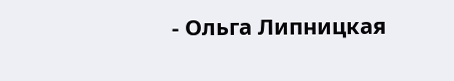- Ольга Липницкая